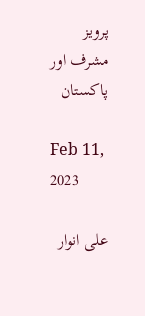پرویز مشرف اور پاکستان

Feb 11, 2023

علی انوار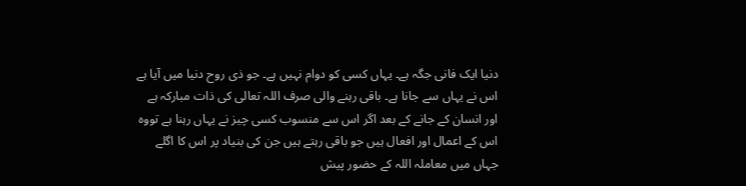دنیا ایک فانی جگہ ہے۔ یہاں کسی کو دوام نہیں ہے۔ جو ذی روح دنیا میں آیا ہے اس نے یہاں سے جانا ہے۔ باقی رہنے والی صرف اللہ تعالی کی ذات مبارکہ ہے اور انسان کے جانے کے بعد اگر اس سے منسوب کسی چیز نے یہاں رہنا ہے تووہ اس کے اعمال اور افعال ہیں جو باقی رہتے ہیں جن کی بنیاد پر اس کا اگلے جہاں میں معاملہ اللہ کے حضور پیش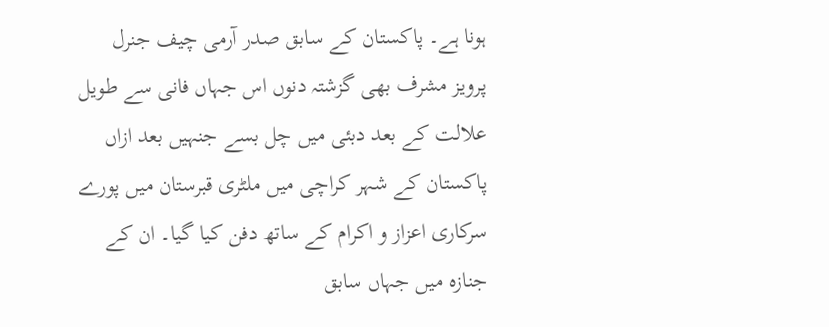ہونا ہے۔ پاکستان کے سابق صدر آرمی چیف جنرل پرویز مشرف بھی گزشتہ دنوں اس جہاں فانی سے طویل علالت کے بعد دبئی میں چل بسے جنہیں بعد ازاں پاکستان کے شہر کراچی میں ملٹری قبرستان میں پورے سرکاری اعزاز و اکرام کے ساتھ دفن کیا گیا۔ ان کے جنازہ میں جہاں سابق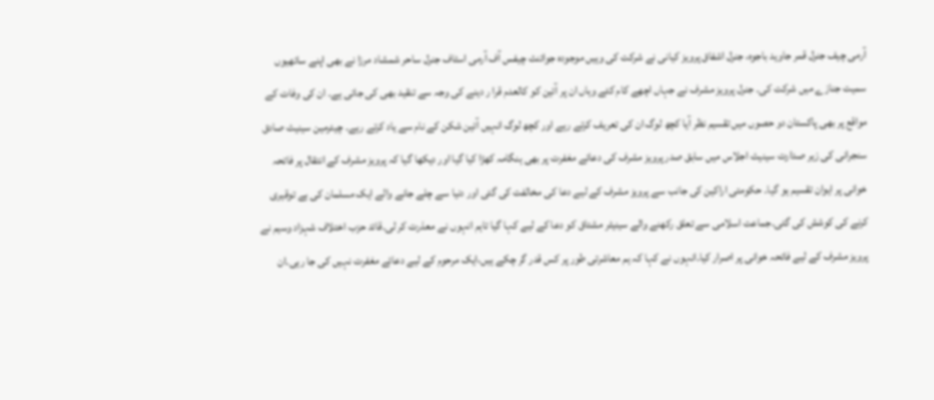آرمی چیف جنرل قمر جاوید باجوہ، جنرل اشفاق پرویز کیانی نے شرکت کی وہیں موجودہ جوائنٹ چیفس آف آرمی اسٹاف جنرل ساحر شمشاد مرزا نے بھی اپنے ساتھیوں سمیت جنازے میں شرکت کی۔ جنرل پرویز مشرف نے جہاں اچھے کام کئے وہاں ان پر آئین کو کالعدم قرا ر دینے کی وجہ سے تنقید بھی کی جاتی ہے۔ ان کی وفات کے مواقع پر بھی پاکستان دو حصوں میں تقسیم نظر آیا کچھ لوگ ان کی تعریف کرتے رہے اور کچھ لوگ انہیں آئین شکن کے نام سے یاد کرتے رہے۔ چیئرمین سینیٹ صادق سنجرانی کی زیر صدارت سینیٹ اجلاس میں سابق صدر پرویز مشرف کی دعائے مغفرت پر بھی ہنگامہ کھڑا کیا گیا اور دیکھا گیا کہ پرویز مشرف کے انتقال پر فاتحہ خوانی پر ایوان تقسیم ہو گیا۔ حکومتی اراکین کی جانب سے پرویز مشرف کے لیے دعا کی مخالفت کی گئی اور دنیا سے چلے جانے والے ایک مسلمان کی بے توقیری کرنے کی کوشش کی گئی۔جماعت اسلامی سے تعلق رکھنے والے سینیٹر مشتاق کو دعا کے لیے کہا گیا تاہم انہوں نے معذرت کر لی۔قائد حزب اختلاف شہزاد وسیم نے پرویز مشرف کے لیے فاتحہ خوانی پر اصرار کیا۔انہوں نے کہا کہ ہم معاشرتی طور پر کس قدر گر چکے ہیں،ایک مرحوم کے لیے دعائے مغفرت نہیں کی جا رہی۔ان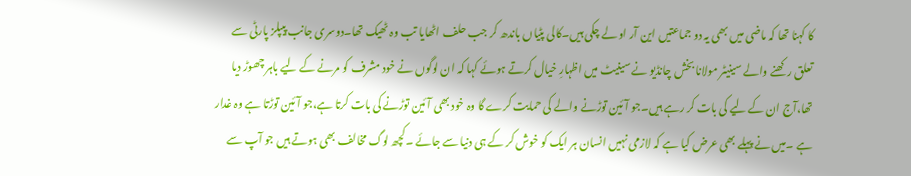کا کہنا تھا کہ ماضی میں بھی یہ دو جماعتیں این آر او لے چکی ہیں۔کالی پٹیاں باندھ کر جب حلف اٹھایا تب وہ ٹھیک تھا۔دوسری جانب پیپلز پارٹی سے تعلق رکھنے والے سینیٹر مولانا بخش چانڈیو نے سینیٹ میں اظہارِ خیال کرتے ہوئے کہا کہ ان لوگوں نے خود مشرف کو مرنے کے لیے باہر چھوڑ دیا تھا،آج ان کے لیے کی بات کر رہے ہیں۔جو آئین توڑنے والے کی حمایت کرے گا وہ خود بھی آئین توڑنے کی بات کرتا ہے،جو آئین توڑتا ہے وہ غدار ہے ۔میں نے پہلے بھی عرض کیا ہے کہ لازمی نہیں انسان ہر ایک کو خوش کر کے ہی دنیا سے جائے ۔کچھ لوگ مخالف بھی ہوتے ہیں جو آپ سے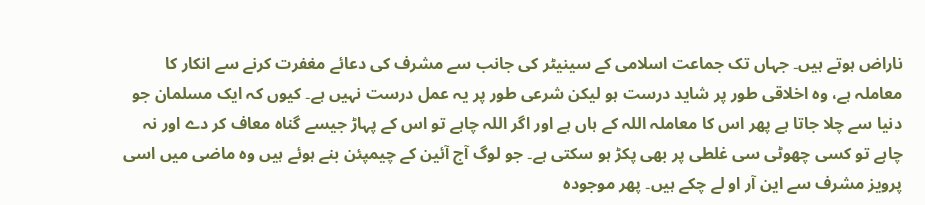ناراض ہوتے ہیں۔ جہاں تک جماعت اسلامی کے سینیٹر کی جانب سے مشرف کی دعائے مغفرت کرنے سے انکار کا معاملہ ہے، وہ اخلاقی طور پر شاید درست ہو لیکن شرعی طور پر یہ عمل درست نہیں ہے۔ کیوں کہ ایک مسلمان جو دنیا سے چلا جاتا ہے پھر اس کا معاملہ اللہ کے ہاں ہے اور اگر اللہ چاہے تو اس کے پہاڑ جیسے گناہ معاف کر دے اور نہ چاہے تو کسی چھوٹی سی غلطی پر بھی پکڑ ہو سکتی ہے۔ جو لوگ آج آئین کے چیمپئن بنے ہوئے ہیں وہ ماضی میں اسی پرویز مشرف سے این آر او لے چکے ہیں۔ پھر موجودہ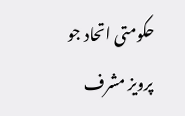حکومتی اتحاد جو پرویز مشرف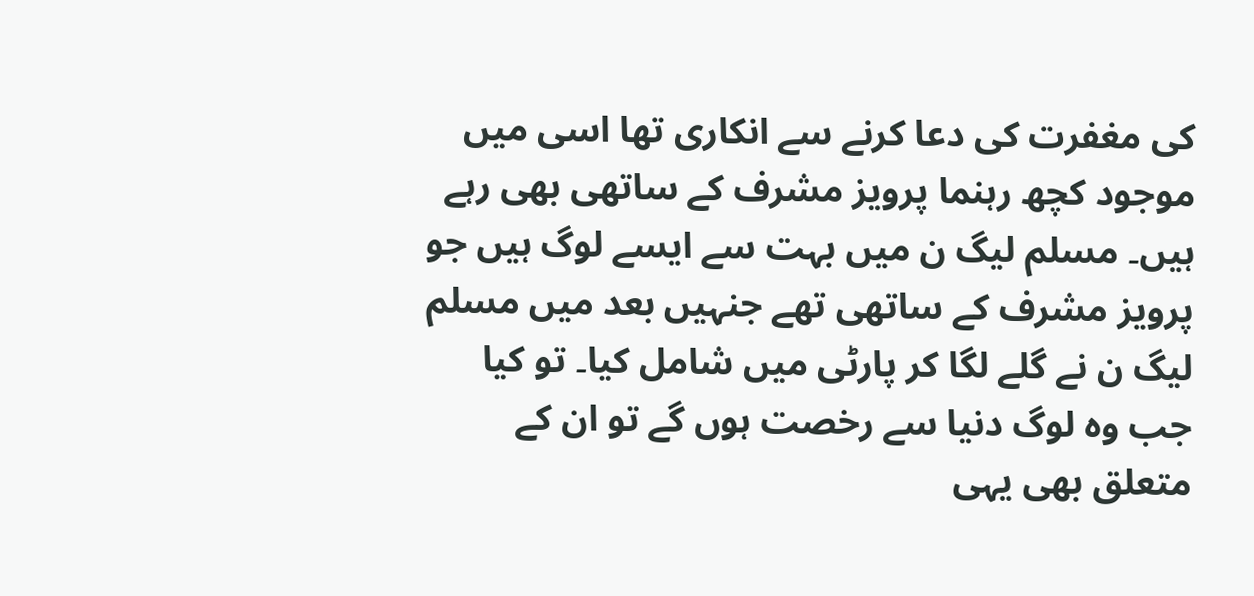کی مغفرت کی دعا کرنے سے انکاری تھا اسی میں موجود کچھ رہنما پرویز مشرف کے ساتھی بھی رہے ہیں۔ مسلم لیگ ن میں بہت سے ایسے لوگ ہیں جو پرویز مشرف کے ساتھی تھے جنہیں بعد میں مسلم لیگ ن نے گلے لگا کر پارٹی میں شامل کیا۔ تو کیا جب وہ لوگ دنیا سے رخصت ہوں گے تو ان کے متعلق بھی یہی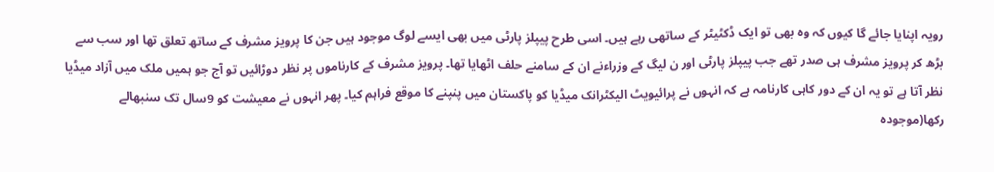رویہ اپنایا جائے گا کیوں کہ وہ بھی تو ایک ڈکٹیٹر کے ساتھی رہے ہیں۔ اسی طرح پیپلز پارٹی میں بھی ایسے لوگ موجود ہیں جن کا پرویز مشرف کے ساتھ تعلق تھا اور سب سے بڑھ کر پرویز مشرف ہی صدر تھے جب پیپلز پارٹی اور ن لیگ کے وزراءنے ان کے سامنے حلف اٹھایا تھا۔ پرویز مشرف کے کارناموں پر نظر دوڑائیں تو آج جو ہمیں ملک میں آزاد میڈیا نظر آتا ہے تو یہ ان کے دور کاہی کارنامہ ہے کہ انہوں نے پرائیویٹ الیکٹرانک میڈیا کو پاکستان میں پنپنے کا موقع فراہم کیا۔ پھر انہوں نے معیشت کو 9سال تک سنبھالے رکھا(موجودہ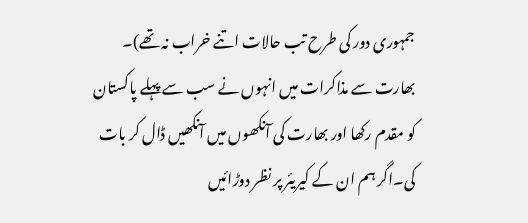جمہوری دور کی طرح تب حالات اتنے خراب نہ تھے)۔ بھارت سے مذاکرات میں انہوں نے سب سے پہلے پاکستان کو مقدم رکھا اور بھارت کی آنکھوں میں آنکھیں ڈال کر بات کی۔اگر ہم ان کے کیریئر پر نظر دوڑائیں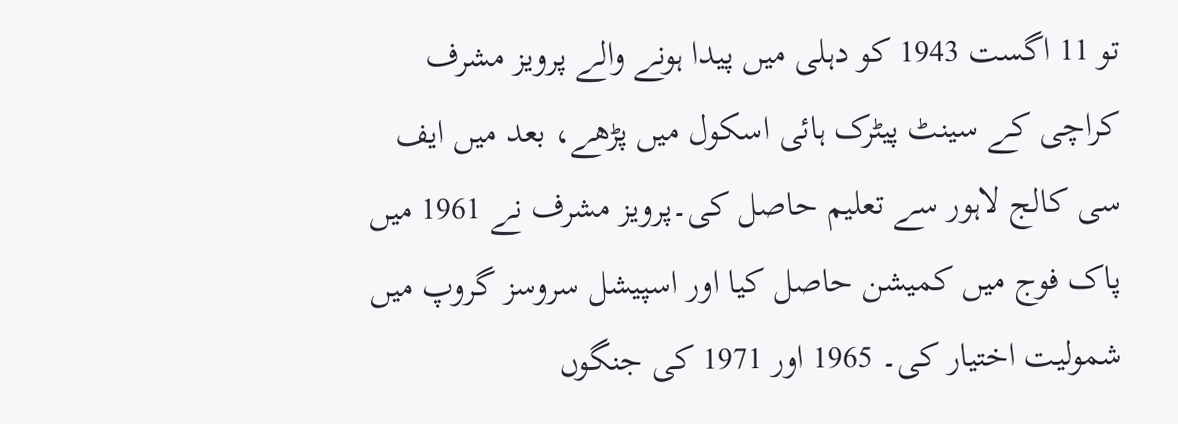تو 11 اگست 1943 کو دہلی میں پیدا ہونے والے پرویز مشرف کراچی کے سینٹ پیٹرک ہائی اسکول میں پڑھے، بعد میں ایف سی کالج لاہور سے تعلیم حاصل کی۔پرویز مشرف نے 1961 میں پاک فوج میں کمیشن حاصل کیا اور اسپیشل سروسز گروپ میں شمولیت اختیار کی۔ 1965 اور 1971 کی جنگوں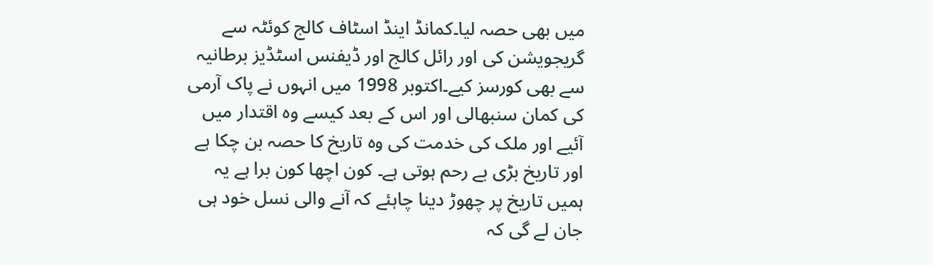میں بھی حصہ لیا۔کمانڈ اینڈ اسٹاف کالج کوئٹہ سے گریجویشن کی اور رائل کالج اور ڈیفنس اسٹڈیز برطانیہ سے بھی کورسز کیے۔اکتوبر 1998 میں انہوں نے پاک آرمی کی کمان سنبھالی اور اس کے بعد کیسے وہ اقتدار میں آئیے اور ملک کی خدمت کی وہ تاریخ کا حصہ بن چکا ہے اور تاریخ بڑی بے رحم ہوتی ہے۔ کون اچھا کون برا ہے یہ ہمیں تاریخ پر چھوڑ دینا چاہئے کہ آنے والی نسل خود ہی جان لے گی کہ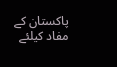پاکستان کے مفاد کیلئے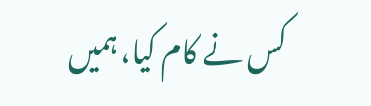کس نے کام کیا، ہمیں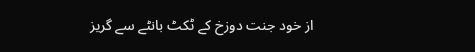از خود جنت دوزخ کے ٹکٹ بانٹے سے گریز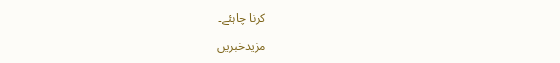کرنا چاہئے۔

مزیدخبریں